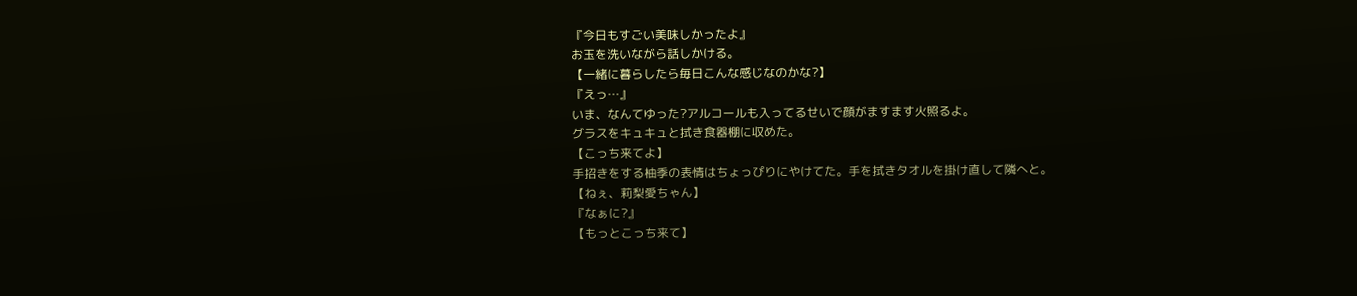『今日もすごい美味しかったよ』
お玉を洗いながら話しかける。
【一緒に暮らしたら毎日こんな感じなのかな?】
『えっ…』
いま、なんてゆった?アルコールも入ってるせいで顔がますます火照るよ。
グラスをキュキュと拭き食器棚に収めた。
【こっち来てよ】
手招きをする柚季の表情はちょっぴりにやけてた。手を拭きタオルを掛け直して隣へと。
【ねぇ、莉梨愛ちゃん】
『なぁに?』
【もっとこっち来て】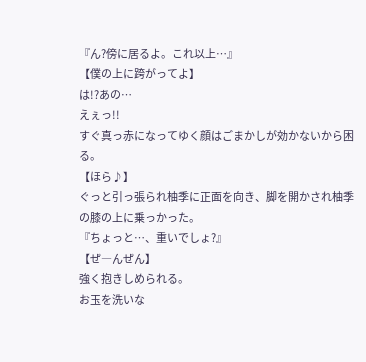『ん?傍に居るよ。これ以上…』
【僕の上に跨がってよ】
は!?あの…
えぇっ!!
すぐ真っ赤になってゆく顔はごまかしが効かないから困る。
【ほら♪】
ぐっと引っ張られ柚季に正面を向き、脚を開かされ柚季の膝の上に乗っかった。
『ちょっと…、重いでしょ?』
【ぜ―んぜん】
強く抱きしめられる。
お玉を洗いな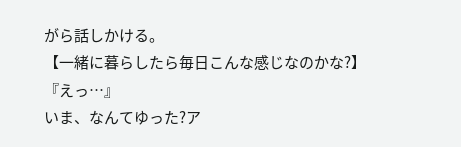がら話しかける。
【一緒に暮らしたら毎日こんな感じなのかな?】
『えっ…』
いま、なんてゆった?ア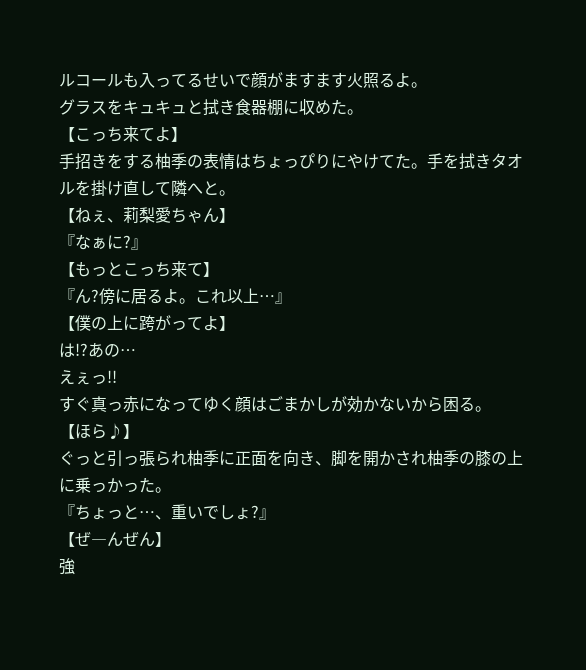ルコールも入ってるせいで顔がますます火照るよ。
グラスをキュキュと拭き食器棚に収めた。
【こっち来てよ】
手招きをする柚季の表情はちょっぴりにやけてた。手を拭きタオルを掛け直して隣へと。
【ねぇ、莉梨愛ちゃん】
『なぁに?』
【もっとこっち来て】
『ん?傍に居るよ。これ以上…』
【僕の上に跨がってよ】
は!?あの…
えぇっ!!
すぐ真っ赤になってゆく顔はごまかしが効かないから困る。
【ほら♪】
ぐっと引っ張られ柚季に正面を向き、脚を開かされ柚季の膝の上に乗っかった。
『ちょっと…、重いでしょ?』
【ぜ―んぜん】
強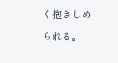く抱きしめられる。